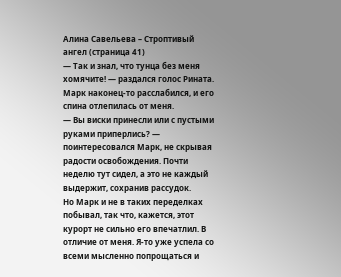Алина Савельева – Строптивый ангел (страница 41)
— Так и знал, что тунца без меня хомячите! — раздался голос Рината. Марк наконец-то расслабился, и его спина отлепилась от меня.
— Вы виски принесли или с пустыми руками приперлись? — поинтересовался Марк, не скрывая радости освобождения. Почти неделю тут сидел, а это не каждый выдержит, сохранив рассудок.
Но Марк и не в таких переделках побывал, так что, кажется, этот курорт не сильно его впечатлил. В отличие от меня. Я-то уже успела со всеми мысленно попрощаться и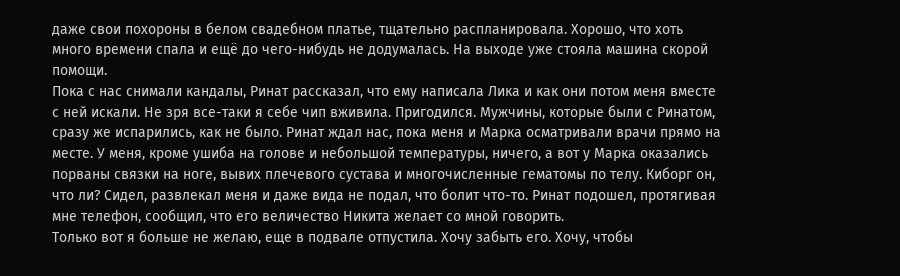даже свои похороны в белом свадебном платье, тщательно распланировала. Хорошо, что хоть много времени спала и ещё до чего-нибудь не додумалась. На выходе уже стояла машина скорой помощи.
Пока с нас снимали кандалы, Ринат рассказал, что ему написала Лика и как они потом меня вместе с ней искали. Не зря все-таки я себе чип вживила. Пригодился. Мужчины, которые были с Ринатом, сразу же испарились, как не было. Ринат ждал нас, пока меня и Марка осматривали врачи прямо на месте. У меня, кроме ушиба на голове и небольшой температуры, ничего, а вот у Марка оказались порваны связки на ноге, вывих плечевого сустава и многочисленные гематомы по телу. Киборг он, что ли? Сидел, развлекал меня и даже вида не подал, что болит что-то. Ринат подошел, протягивая мне телефон, сообщил, что его величество Никита желает со мной говорить.
Только вот я больше не желаю, еще в подвале отпустила. Хочу забыть его. Хочу, чтобы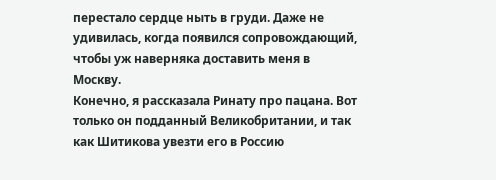перестало сердце ныть в груди. Даже не удивилась, когда появился сопровождающий, чтобы уж наверняка доставить меня в Москву.
Конечно, я рассказала Ринату про пацана. Вот только он подданный Великобритании, и так как Шитикова увезти его в Россию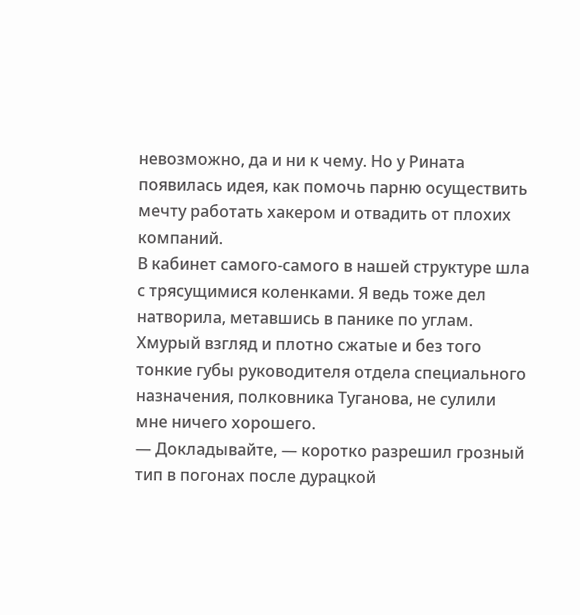невозможно, да и ни к чему. Но у Рината появилась идея, как помочь парню осуществить мечту работать хакером и отвадить от плохих компаний.
В кабинет самого-самого в нашей структуре шла с трясущимися коленками. Я ведь тоже дел натворила, метавшись в панике по углам. Хмурый взгляд и плотно сжатые и без того тонкие губы руководителя отдела специального назначения, полковника Туганова, не сулили мне ничего хорошего.
— Докладывайте, — коротко разрешил грозный тип в погонах после дурацкой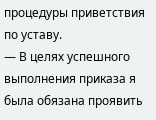процедуры приветствия по уставу.
— В целях успешного выполнения приказа я была обязана проявить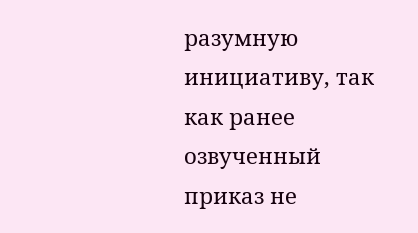разумную инициативу, так как ранее озвученный приказ не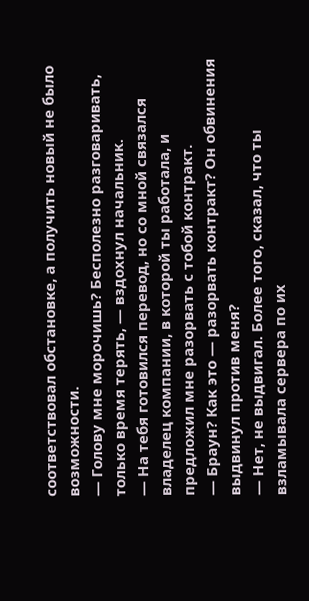соответствовал обстановке, а получить новый не было возможности.
— Голову мне морочишь? Бесполезно разговаривать, только время терять, — вздохнул начальник.
— На тебя готовился перевод, но со мной связался владелец компании, в которой ты работала, и предложил мне разорвать с тобой контракт.
— Браун? Как это — разорвать контракт? Он обвинения выдвинул против меня?
— Нет, не выдвигал. Более того, сказал, что ты взламывала сервера по их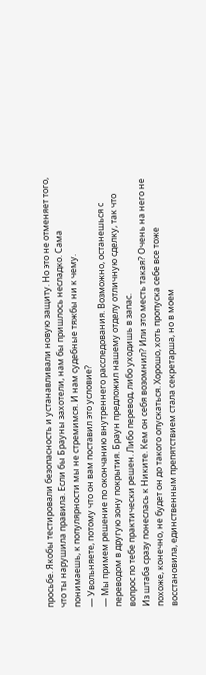просьбе. Якобы тестировали безопасность и устанавливали новую защиту. Но это не отменяет того, что ты нарушила правила. Если бы Брауны захотели, нам бы пришлось несладко. Сама понимаешь, к популярности мы не стремимся. И нам судебные тяжбы ни к чему.
— Увольняете, потому что он вам поставил это условие?
— Мы примем решение по окончанию внутреннего расследования. Возможно, останешься с переводом в другую зону покрытия. Браун предложил нашему отделу отличную сделку, так что вопрос по тебе практически решен. Либо перевод, либо уходишь в запас.
Из штаба сразу понеслась к Никите. Кем он себя возомнил? Или это месть такая? Очень на него не похоже, конечно, не будет он до такого опускаться. Хорошо, хоть пропуска себе все тоже восстановила, единственным препятствием стала секретарша, но в моем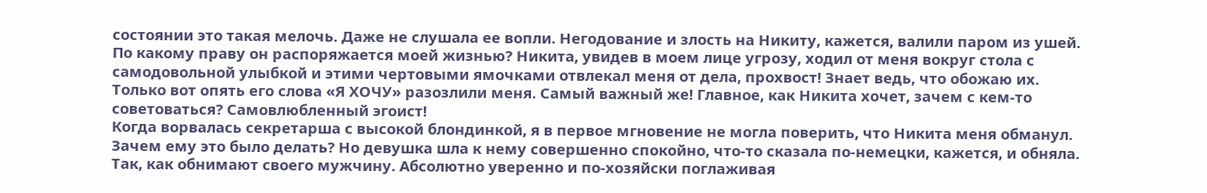состоянии это такая мелочь. Даже не слушала ее вопли. Негодование и злость на Никиту, кажется, валили паром из ушей. По какому праву он распоряжается моей жизнью? Никита, увидев в моем лице угрозу, ходил от меня вокруг стола с самодовольной улыбкой и этими чертовыми ямочками отвлекал меня от дела, прохвост! Знает ведь, что обожаю их. Только вот опять его слова «Я ХОЧУ» разозлили меня. Самый важный же! Главное, как Никита хочет, зачем с кем-то советоваться? Самовлюбленный эгоист!
Когда ворвалась секретарша с высокой блондинкой, я в первое мгновение не могла поверить, что Никита меня обманул. Зачем ему это было делать? Но девушка шла к нему совершенно спокойно, что-то сказала по-немецки, кажется, и обняла. Так, как обнимают своего мужчину. Абсолютно уверенно и по-хозяйски поглаживая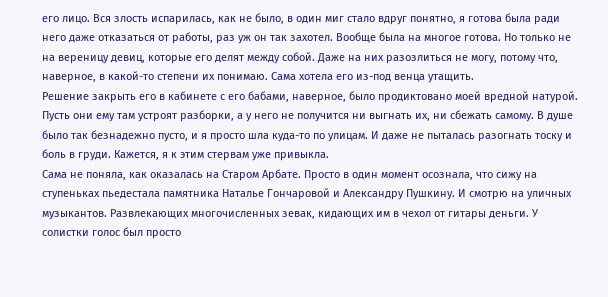его лицо. Вся злость испарилась, как не было, в один миг стало вдруг понятно, я готова была ради него даже отказаться от работы, раз уж он так захотел. Вообще была на многое готова. Но только не на вереницу девиц, которые его делят между собой. Даже на них разозлиться не могу, потому что, наверное, в какой-то степени их понимаю. Сама хотела его из-под венца утащить.
Решение закрыть его в кабинете с его бабами, наверное, было продиктовано моей вредной натурой. Пусть они ему там устроят разборки, а у него не получится ни выгнать их, ни сбежать самому. В душе было так безнадежно пусто, и я просто шла куда-то по улицам. И даже не пыталась разогнать тоску и боль в груди. Кажется, я к этим стервам уже привыкла.
Сама не поняла, как оказалась на Старом Арбате. Просто в один момент осознала, что сижу на ступеньках пьедестала памятника Наталье Гончаровой и Александру Пушкину. И смотрю на уличных музыкантов. Развлекающих многочисленных зевак, кидающих им в чехол от гитары деньги. У солистки голос был просто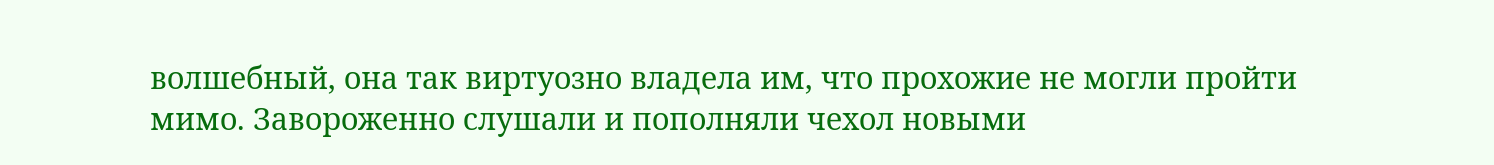волшебный, она так виртуозно владела им, что прохожие не могли пройти мимо. Завороженно слушали и пополняли чехол новыми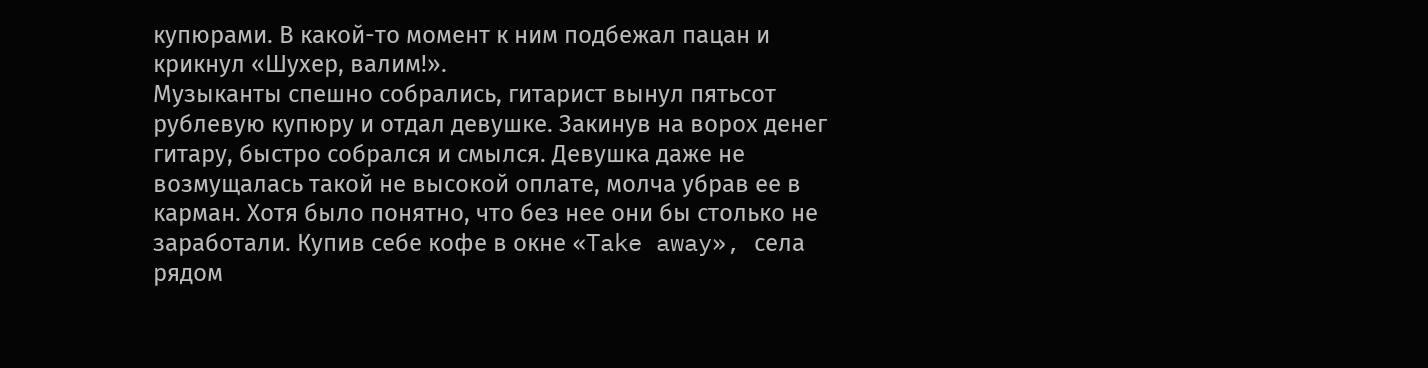купюрами. В какой-то момент к ним подбежал пацан и крикнул «Шухер, валим!».
Музыканты спешно собрались, гитарист вынул пятьсот рублевую купюру и отдал девушке. Закинув на ворох денег гитару, быстро собрался и смылся. Девушка даже не возмущалась такой не высокой оплате, молча убрав ее в карман. Хотя было понятно, что без нее они бы столько не заработали. Купив себе кофе в окне «Take away», села рядом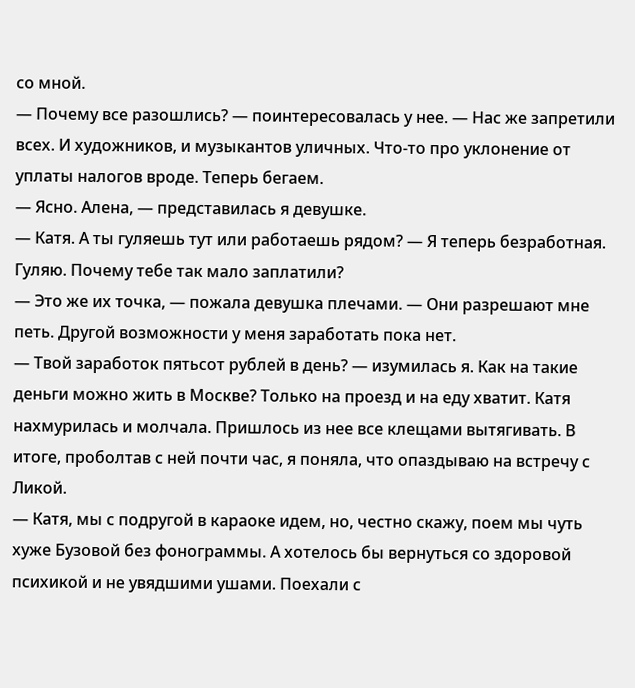со мной.
— Почему все разошлись? — поинтересовалась у нее. — Нас же запретили всех. И художников, и музыкантов уличных. Что-то про уклонение от уплаты налогов вроде. Теперь бегаем.
— Ясно. Алена, — представилась я девушке.
— Катя. А ты гуляешь тут или работаешь рядом? — Я теперь безработная. Гуляю. Почему тебе так мало заплатили?
— Это же их точка, — пожала девушка плечами. — Они разрешают мне петь. Другой возможности у меня заработать пока нет.
— Твой заработок пятьсот рублей в день? — изумилась я. Как на такие деньги можно жить в Москве? Только на проезд и на еду хватит. Катя нахмурилась и молчала. Пришлось из нее все клещами вытягивать. В итоге, проболтав с ней почти час, я поняла, что опаздываю на встречу с Ликой.
— Катя, мы с подругой в караоке идем, но, честно скажу, поем мы чуть хуже Бузовой без фонограммы. А хотелось бы вернуться со здоровой психикой и не увядшими ушами. Поехали с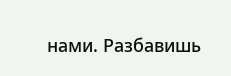нами. Разбавишь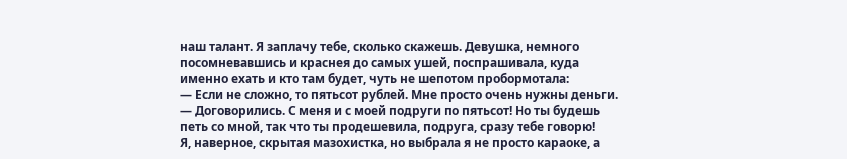наш талант. Я заплачу тебе, сколько скажешь. Девушка, немного посомневавшись и краснея до самых ушей, поспрашивала, куда именно ехать и кто там будет, чуть не шепотом пробормотала:
— Если не сложно, то пятьсот рублей. Мне просто очень нужны деньги.
— Договорились. С меня и с моей подруги по пятьсот! Но ты будешь петь со мной, так что ты продешевила, подруга, сразу тебе говорю!
Я, наверное, скрытая мазохистка, но выбрала я не просто караоке, а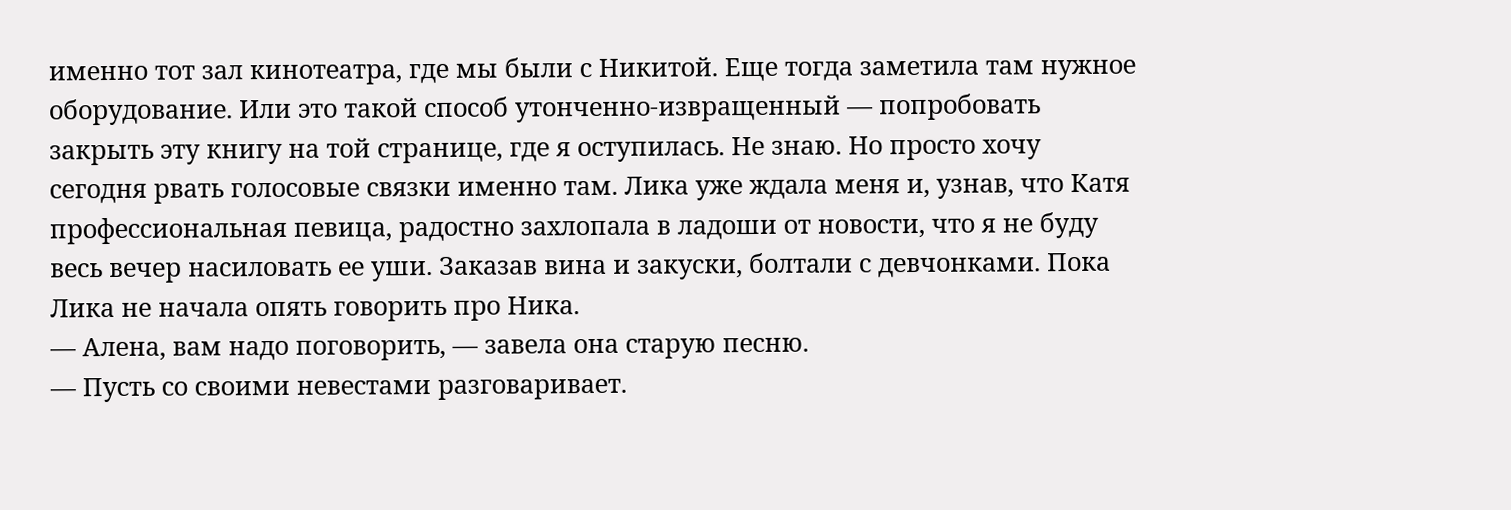именно тот зал кинотеатра, где мы были с Никитой. Еще тогда заметила там нужное оборудование. Или это такой способ утонченно-извращенный — попробовать закрыть эту книгу на той странице, где я оступилась. Не знаю. Но просто хочу сегодня рвать голосовые связки именно там. Лика уже ждала меня и, узнав, что Катя профессиональная певица, радостно захлопала в ладоши от новости, что я не буду весь вечер насиловать ее уши. Заказав вина и закуски, болтали с девчонками. Пока Лика не начала опять говорить про Ника.
— Алена, вам надо поговорить, — завела она старую песню.
— Пусть со своими невестами разговаривает.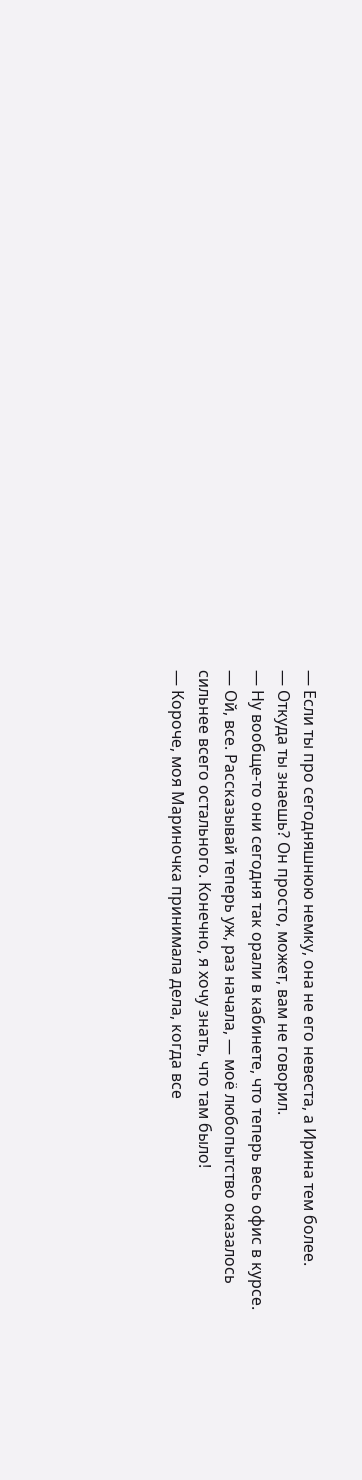— Если ты про сегодняшнюю немку, она не его невеста, а Ирина тем более.
— Откуда ты знаешь? Он просто, может, вам не говорил.
— Ну вообще-то они сегодня так орали в кабинете, что теперь весь офис в курсе.
— Ой, все. Рассказывай теперь уж, раз начала, — моё любопытство оказалось сильнее всего остального. Конечно, я хочу знать, что там было!
— Короче, моя Мариночка принимала дела, когда все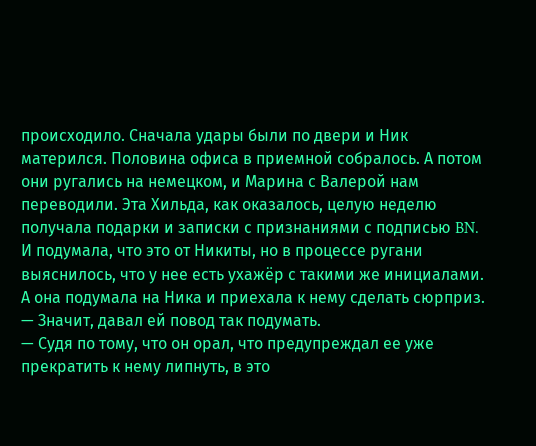происходило. Сначала удары были по двери и Ник матерился. Половина офиса в приемной собралось. А потом они ругались на немецком, и Марина с Валерой нам переводили. Эта Хильда, как оказалось, целую неделю получала подарки и записки с признаниями с подписью BN. И подумала, что это от Никиты, но в процессе ругани выяснилось, что у нее есть ухажёр с такими же инициалами. А она подумала на Ника и приехала к нему сделать сюрприз.
— Значит, давал ей повод так подумать.
— Судя по тому, что он орал, что предупреждал ее уже прекратить к нему липнуть, в это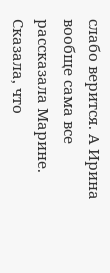слабо верится. А Ирина вообще сама все рассказала Марине. Сказала, что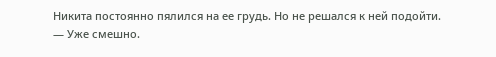Никита постоянно пялился на ее грудь. Но не решался к ней подойти.
— Уже смешно.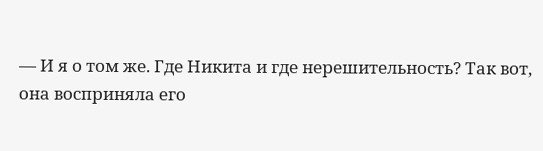— И я о том же. Где Никита и где нерешительность? Так вот, она восприняла его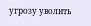угрозу уволить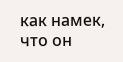как намек, что он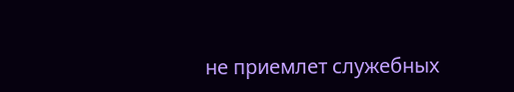не приемлет служебных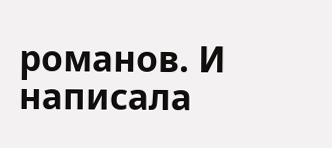романов. И написала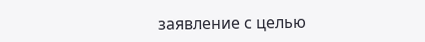заявление с целью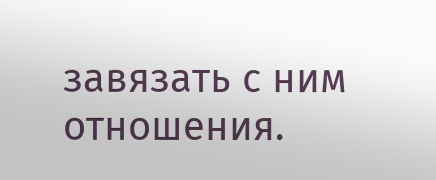завязать с ним отношения.